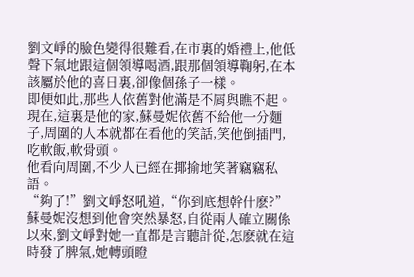劉文崢的臉色變得很難看,在市裏的婚禮上,他低聲下氣地跟這個領導喝酒,跟那個領導鞠躬,在本該屬於他的喜日裏,卻像個孫子一樣。
即便如此,那些人依舊對他滿是不屑與瞧不起。
現在,這裏是他的家,蘇曼妮依舊不給他一分麵子,周圍的人本就都在看他的笑話,笑他倒插門,吃軟飯,軟骨頭。
他看向周圍,不少人已經在揶揄地笑著竊竊私語。
“夠了!”劉文崢怒吼道,“你到底想幹什麽?”
蘇曼妮沒想到他會突然暴怒,自從兩人確立關係以來,劉文崢對她一直都是言聽計從,怎麽就在這時發了脾氣,她轉頭瞪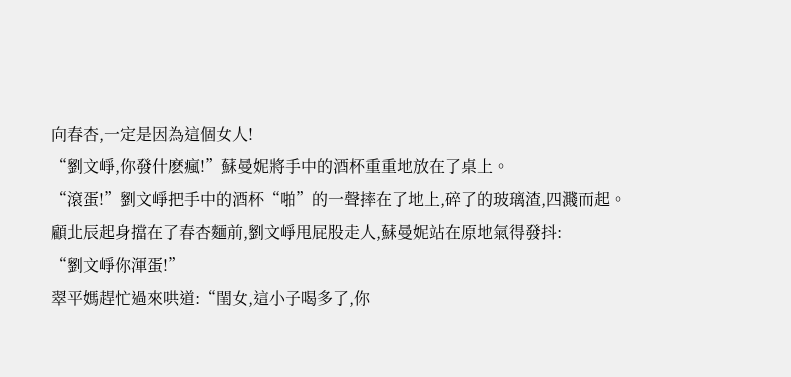向春杏,一定是因為這個女人!
“劉文崢,你發什麽瘋!”蘇曼妮將手中的酒杯重重地放在了桌上。
“滾蛋!”劉文崢把手中的酒杯“啪”的一聲摔在了地上,碎了的玻璃渣,四濺而起。
顧北辰起身擋在了春杏麵前,劉文崢甩屁股走人,蘇曼妮站在原地氣得發抖:
“劉文崢你渾蛋!”
翠平媽趕忙過來哄道:“閨女,這小子喝多了,你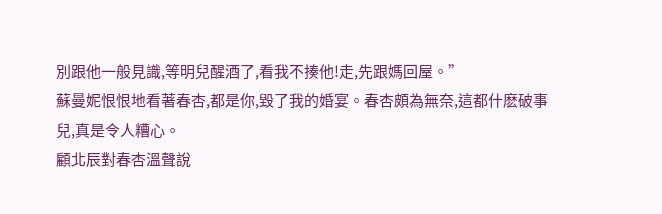別跟他一般見識,等明兒醒酒了,看我不揍他!走,先跟媽回屋。”
蘇曼妮恨恨地看著春杏,都是你,毀了我的婚宴。春杏頗為無奈,這都什麽破事兒,真是令人糟心。
顧北辰對春杏溫聲說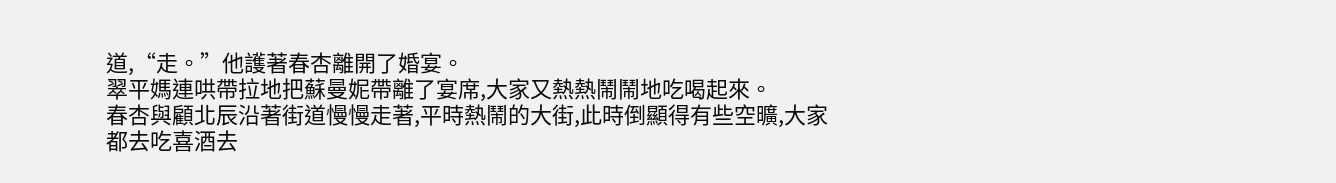道,“走。”他護著春杏離開了婚宴。
翠平媽連哄帶拉地把蘇曼妮帶離了宴席,大家又熱熱鬧鬧地吃喝起來。
春杏與顧北辰沿著街道慢慢走著,平時熱鬧的大街,此時倒顯得有些空曠,大家都去吃喜酒去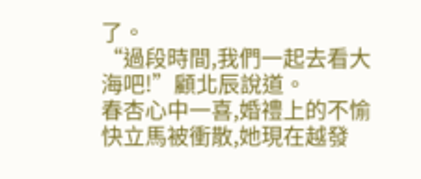了。
“過段時間,我們一起去看大海吧!”顧北辰說道。
春杏心中一喜,婚禮上的不愉快立馬被衝散,她現在越發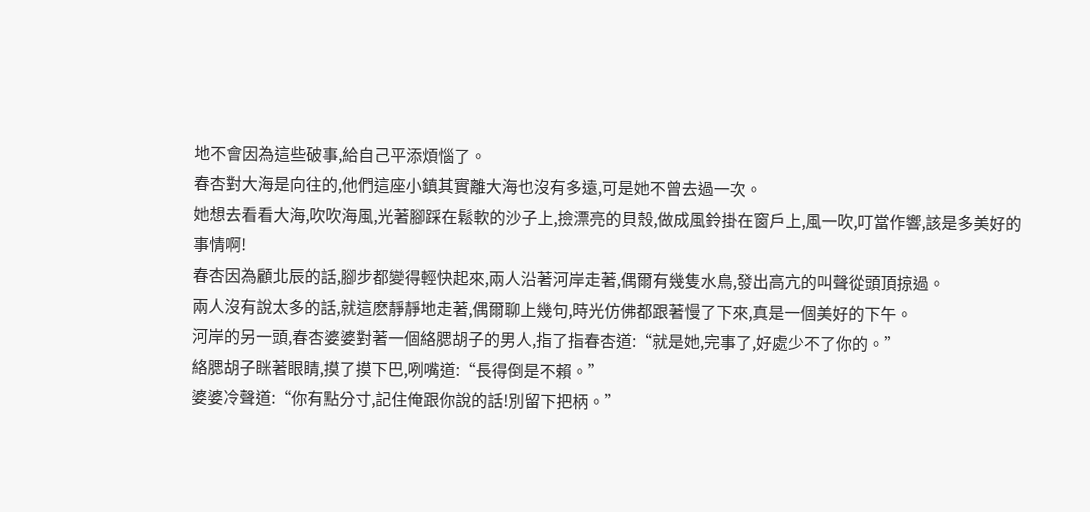地不會因為這些破事,給自己平添煩惱了。
春杏對大海是向往的,他們這座小鎮其實離大海也沒有多遠,可是她不曾去過一次。
她想去看看大海,吹吹海風,光著腳踩在鬆軟的沙子上,撿漂亮的貝殼,做成風鈴掛在窗戶上,風一吹,叮當作響,該是多美好的事情啊!
春杏因為顧北辰的話,腳步都變得輕快起來,兩人沿著河岸走著,偶爾有幾隻水鳥,發出高亢的叫聲從頭頂掠過。
兩人沒有說太多的話,就這麽靜靜地走著,偶爾聊上幾句,時光仿佛都跟著慢了下來,真是一個美好的下午。
河岸的另一頭,春杏婆婆對著一個絡腮胡子的男人,指了指春杏道:“就是她,完事了,好處少不了你的。”
絡腮胡子眯著眼睛,摸了摸下巴,咧嘴道:“長得倒是不賴。”
婆婆冷聲道:“你有點分寸,記住俺跟你說的話!別留下把柄。”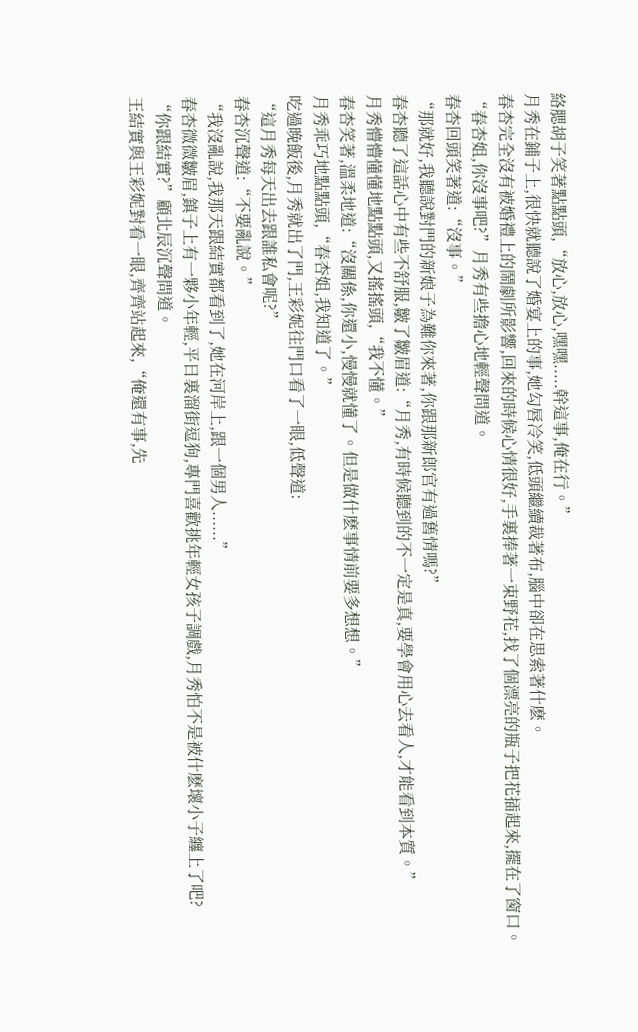絡腮胡子笑著點點頭,“放心,放心,嘿嘿.....幹這事,俺在行。”
月秀在鋪子上,很快就聽說了婚宴上的事,她勾唇冷笑,低頭繼續裁著布,腦中卻在思索著什麽。
春杏完全沒有被婚禮上的鬧劇所影響,回來的時候心情很好,手裏捧著一束野花,找了個漂亮的瓶子把花插起來,擺在了窗口。
“春杏姐,你沒事吧?”月秀有些擔心地輕聲問道。
春杏回頭笑著道:“沒事。”
“那就好,我聽說對門的新娘子為難你來著,你跟那新郎官有過舊情嗎?”
春杏聽了這話心中有些不舒服,皺了皺眉道:“月秀,有時候聽到的不一定是真,要學會用心去看人,才能看到本質。”
月秀懵懵懂懂地點點頭,又搖搖頭,“我不懂。”
春杏笑著,溫柔地道:“沒關係,你還小,慢慢就懂了。但是做什麽事情前要多想想。”
月秀乖巧地點點頭,“春杏姐,我知道了。”
吃過晚飯後,月秀就出了門,王彩妮往門口看了一眼,低聲道:
“這月秀每天出去跟誰私會呢?”
春杏沉聲道:“不要亂說。”
“我沒亂說,我那天跟結實都看到了,她在河岸上,跟一個男人......”
春杏微微皺眉,鎮子上有一夥小年輕,平日裏溜街逗狗,專門喜歡挑年輕女孩子調戲,月秀怕不是被什麽壞小子纏上了吧?
“你跟結實?”顧北辰沉聲問道。
王結實與王彩妮對看一眼,齊齊站起來,“俺還有事,先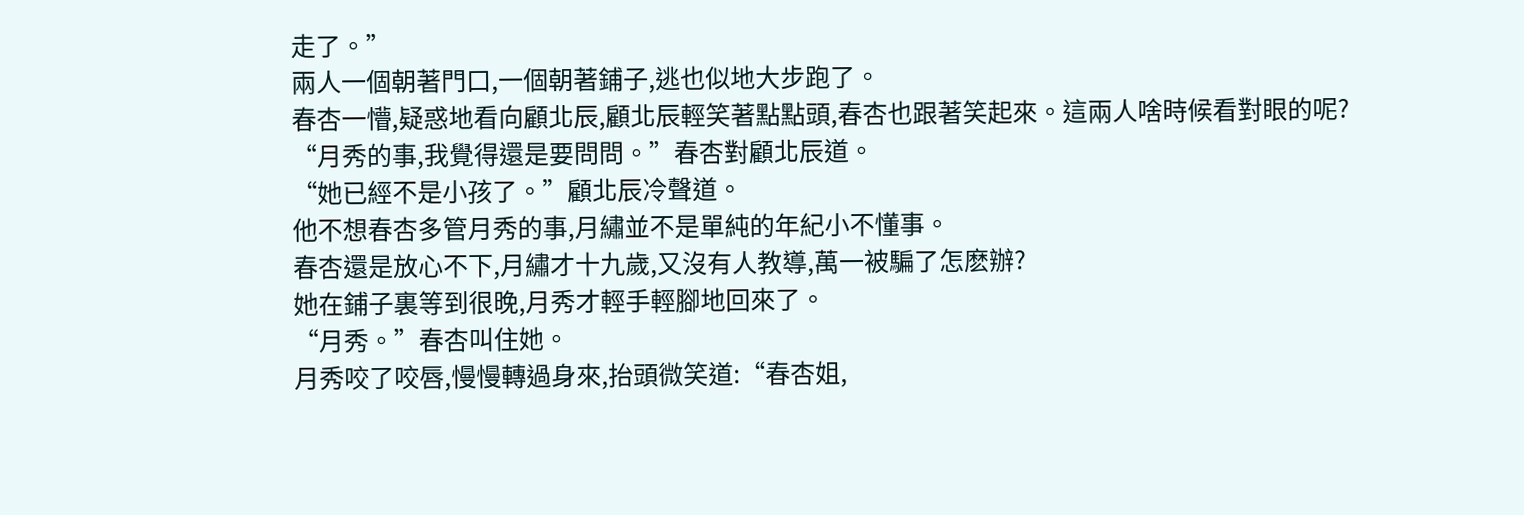走了。”
兩人一個朝著門口,一個朝著鋪子,逃也似地大步跑了。
春杏一懵,疑惑地看向顧北辰,顧北辰輕笑著點點頭,春杏也跟著笑起來。這兩人啥時候看對眼的呢?
“月秀的事,我覺得還是要問問。”春杏對顧北辰道。
“她已經不是小孩了。”顧北辰冷聲道。
他不想春杏多管月秀的事,月繡並不是單純的年紀小不懂事。
春杏還是放心不下,月繡才十九歲,又沒有人教導,萬一被騙了怎麽辦?
她在鋪子裏等到很晚,月秀才輕手輕腳地回來了。
“月秀。”春杏叫住她。
月秀咬了咬唇,慢慢轉過身來,抬頭微笑道:“春杏姐,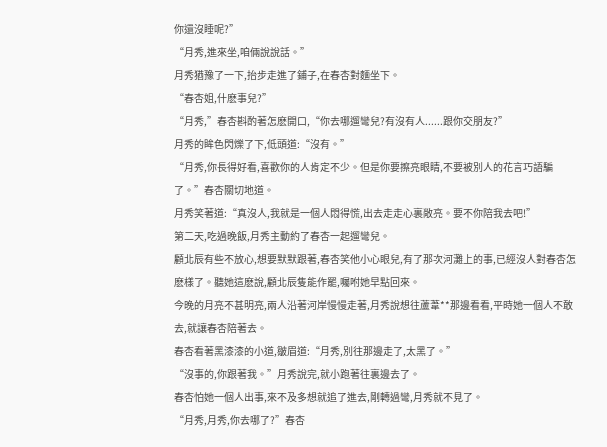你還沒睡呢?”
“月秀,進來坐,咱倆說說話。”
月秀猶豫了一下,抬步走進了鋪子,在春杏對麵坐下。
“春杏姐,什麽事兒?”
“月秀,”春杏斟酌著怎麽開口,“你去哪遛彎兒?有沒有人......跟你交朋友?”
月秀的眸色閃爍了下,低頭道:“沒有。”
“月秀,你長得好看,喜歡你的人肯定不少。但是你要擦亮眼睛,不要被別人的花言巧語騙了。”春杏關切地道。
月秀笑著道:“真沒人,我就是一個人悶得慌,出去走走心裏敞亮。要不你陪我去吧!”
第二天,吃過晚飯,月秀主動約了春杏一起遛彎兒。
顧北辰有些不放心,想要默默跟著,春杏笑他小心眼兒,有了那次河灘上的事,已經沒人對春杏怎麽樣了。聽她這麽說,顧北辰隻能作罷,囑咐她早點回來。
今晚的月亮不甚明亮,兩人沿著河岸慢慢走著,月秀說想往蘆葦**那邊看看,平時她一個人不敢去,就讓春杏陪著去。
春杏看著黑漆漆的小道,皺眉道:“月秀,別往那邊走了,太黑了。”
“沒事的,你跟著我。”月秀說完,就小跑著往裏邊去了。
春杏怕她一個人出事,來不及多想就追了進去,剛轉過彎,月秀就不見了。
“月秀,月秀,你去哪了?”春杏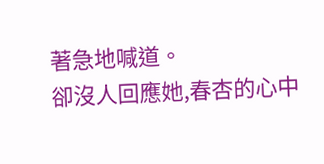著急地喊道。
卻沒人回應她,春杏的心中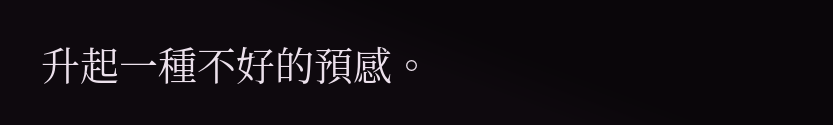升起一種不好的預感。